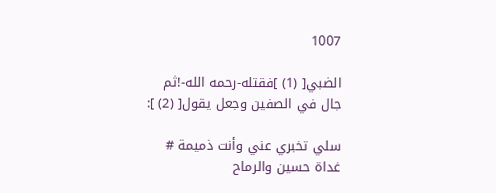1007

الضبي[ (1) ]فقتله-رحمه الله-!ثم جال في الصفين وجعل يقول[ (2) ]:

سلي تخبري عني وأنت ذميمة # غداة حسين والرماح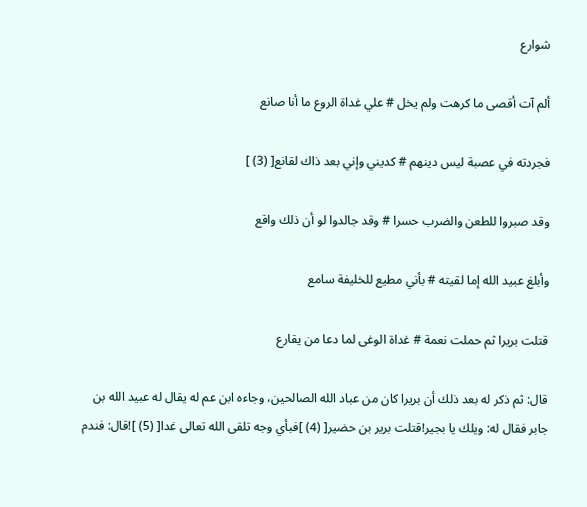شوارع

ألم آت أقصى ما كرهت ولم يخل # علي غداة الروع ما أنا صانع

فجردته في عصبة ليس دينهم # كديني وإني بعد ذاك لقانع[ (3) ]

وقد صبروا للطعن والضرب حسرا # وقد جالدوا لو أن ذلك واقع

وأبلغ عبيد الله إما لقيته # بأني مطيع للخليفة سامع

قتلت بريرا ثم حملت نعمة # غداة الوغى لما دعا من يقارع

قال: ثم ذكر له بعد ذلك أن بريرا كان من عباد الله الصالحين، وجاءه ابن عم له يقال له عبيد الله بن جابر فقال له: ويلك يا بجير!قتلت برير بن حضير[ (4) ]فبأي وجه تلقى الله تعالى غدا[ (5) ]!قال: فندم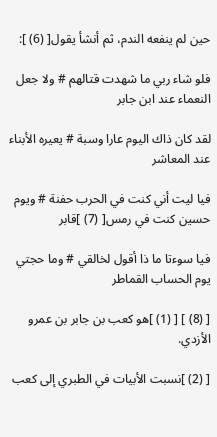حين لم ينفعه الندم، ثم أنشأ يقول[ (6) ]:

فلو شاء ربي ما شهدت قتالهم # ولا جعل النعماء عند ابن جابر

لقد كان ذاك اليوم عارا وسبة # يعيره الأبناء عند المعاشر

فيا ليت أني كنت في الحرب حفنة # ويوم حسين كنت في رمس[ (7) ]قابر

فيا سوءتا ما ذا أقول لخالقي # وما حجتي يوم الحساب القماطر

[ (8) ] [ (1) ]هو كعب بن جابر بن عمرو الأزدي.

[ (2) ]نسبت الأبيات في الطبري إلى كعب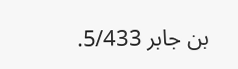بن جابر 5/433.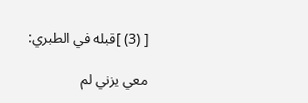[ (3) ]قبله في الطبري:

معي يزني لم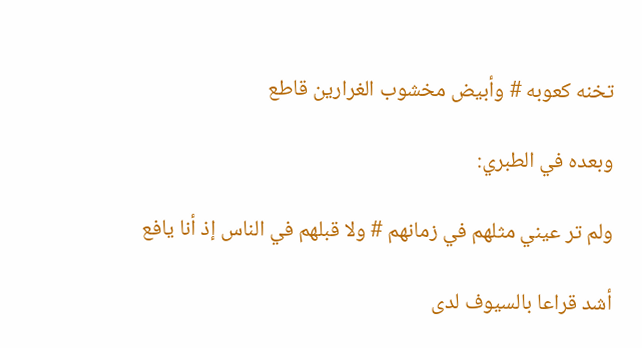تخنه كعوبه # وأبيض مخشوب الغرارين قاطع

وبعده في الطبري:

ولم تر عيني مثلهم في زمانهم # ولا قبلهم في الناس إذ أنا يافع

أشد قراعا بالسيوف لدى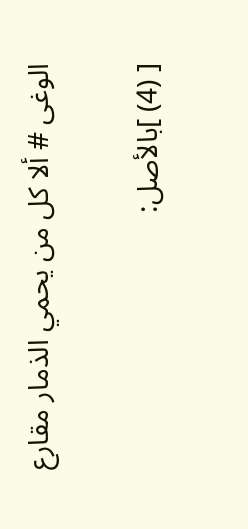الوغى # ألا كل من يحمي الذمار مقارع

[ (4) ]بالأصل: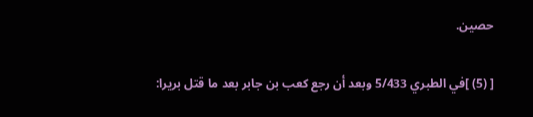حصين.

[ (5) ]في الطبري 5/433 وبعد أن رجع كعب بن جابر بعد ما قتل بريرا: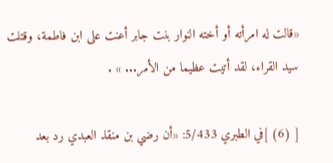«قالت له امرأته أو أخته النوار بنت جابر أعنت على ابن فاطمة، وقتلت سيد القراء، لقد أتيت عظيما من الأمر... » .

[ (6) ]في الطبري 5/433: «أن رضي بن منقذ العبدي رد بعد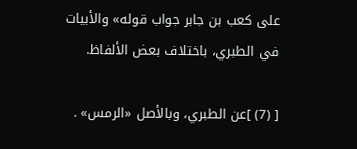على كعب بن جابر جواب قوله» والأبيات في الطبري، باختلاف بعض الألفاظ.

[ (7) ]عن الطبري، وبالأصل «الرمس» .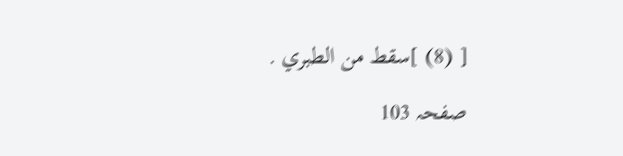[ (8) ]سقط من الطبري .

صفحہ 103